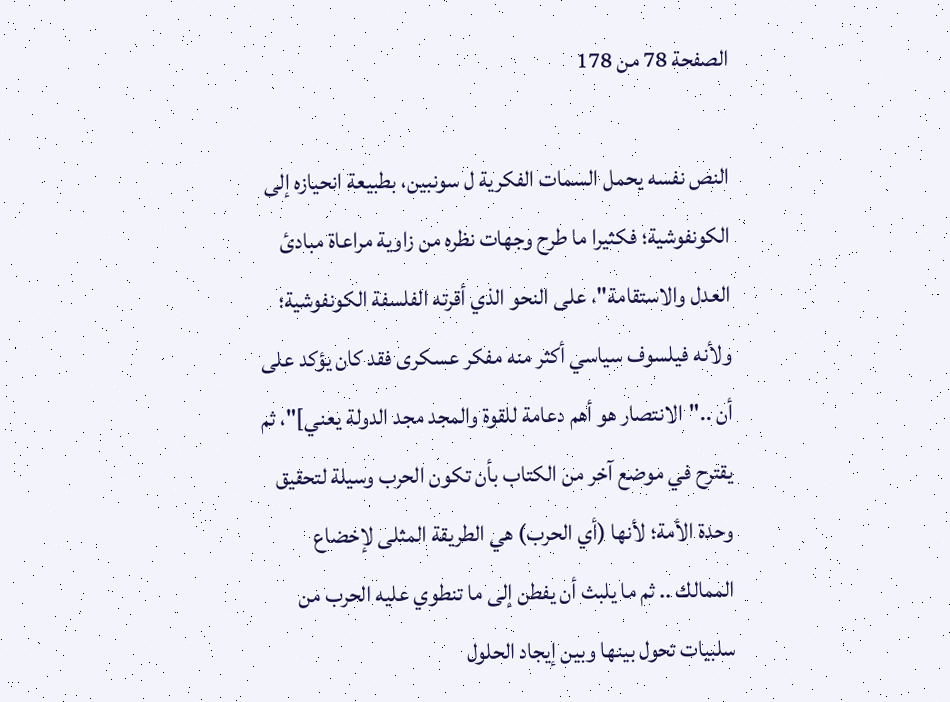الصفحة 78 من 178

النص نفسه يحمل السمات الفكرية ل سونبين، بطبيعة انحيازه إلى الكونفوشية؛ فكثيرا ما طرح وجهات نظره من زاوية مراعاة مبادئ العدل والاستقامة"، على النحو الذي أقرته الفلسفة الكونفوشية؛ ولأنه فيلسوف سياسي أكثر منه مفكر عسكرى فقد كان يؤكد على أن .."الانتصار هو أهم دعامة للقوة والمجد مجد الدولة يعني]"، ثم يقترح في موضع آخر من الكتاب بأن تكون الحرب وسيلة لتحقيق وحدة الأمة؛ لأنها (أي الحرب) هي الطريقة المثلى لإخضاع الممالك .. ثم ما يلبث أن يفطن إلى ما تنطوي عليه الحرب من سلبيات تحول بينها وبين إيجاد الحلول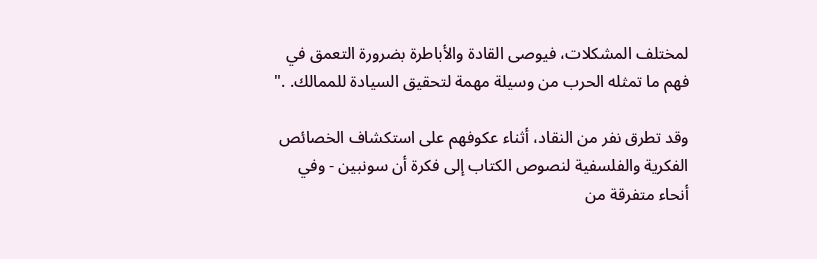لمختلف المشكلات، فيوصى القادة والأباطرة بضرورة التعمق في فهم ما تمثله الحرب من وسيلة مهمة لتحقيق السيادة للممالك. ."

وقد تطرق نفر من النقاد، أثناء عكوفهم على استكشاف الخصائص الفكرية والفلسفية لنصوص الكتاب إلى فكرة أن سونبين - وفي أنحاء متفرقة من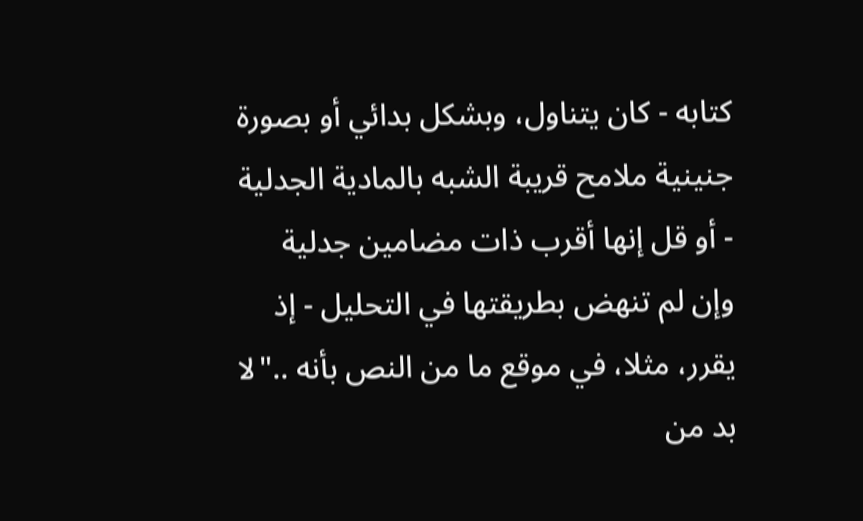كتابه - كان يتناول، وبشكل بدائي أو بصورة جنينية ملامح قريبة الشبه بالمادية الجدلية - أو قل إنها أقرب ذات مضامين جدلية وإن لم تنهض بطريقتها في التحليل - إذ يقرر، مثلا، في موقع ما من النص بأنه .."لا بد من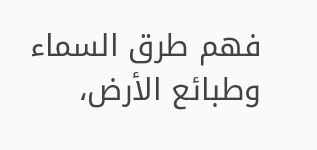فهم طرق السماء وطبائع الأرض،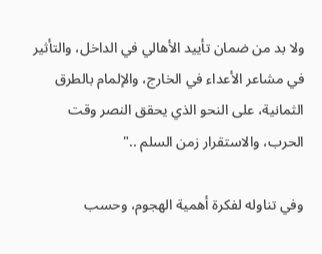ولا بد من ضمان تأييد الأهالي في الداخل، والتأثير في مشاعر الأعداء في الخارج، والإلمام بالطرق الثمانية، على النحو الذي يحقق النصر وقت الحرب، والاستقرار زمن السلم .."

وفي تناوله لفكرة أهمية الهجوم، وحسب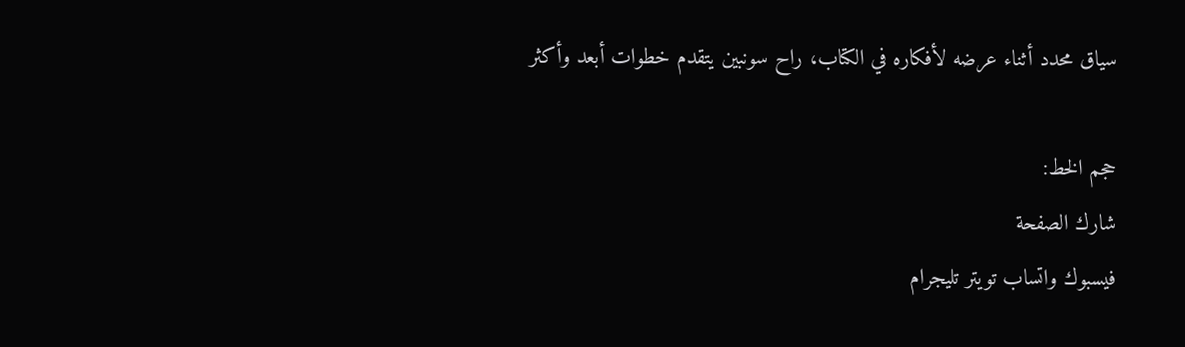سياق محدد أثناء عرضه لأفكاره في الكتاب، راح سونبين يتقدم خطوات أبعد وأكثر

حجم الخط:
شارك الصفحة
فيسبوك واتساب تويتر تليجرام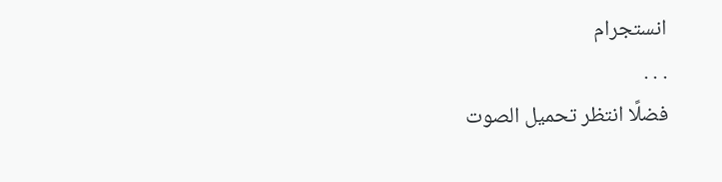انستجرام
. . .
فضلًا انتظر تحميل الصوت